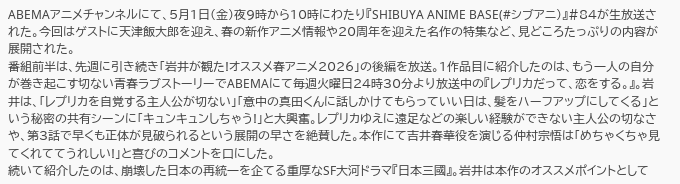ABEMAアニメチャンネルにて、5月1日(金)夜9時から10時にわたり『SHIBUYA ANIME BASE(#シブアニ)』#84が生放送された。今回はゲストに天津飯大郎を迎え、春の新作アニメ情報や20周年を迎えた名作の特集など、見どころたっぷりの内容が展開された。
番組前半は、先週に引き続き「岩井が観た!オススメ春アニメ2026」の後編を放送。1作品目に紹介したのは、もう一人の自分が巻き起こす切ない青春ラブストーリーでABEMAにて毎週火曜日24時30分より放送中の『レプリカだって、恋をする。』。岩井は、「レプリカを自覚する主人公が切ない」「意中の真田くんに話しかけてもらっていい日は、髪をハーフアップにしてくる」という秘密の共有シーンに「キュンキュンしちゃう!」と大興奮。レプリカゆえに遠足などの楽しい経験ができない主人公の切なさや、第3話で早くも正体が見破られるという展開の早さを絶賛した。本作にて吉井春華役を演じる仲村宗悟は「めちゃくちゃ見てくれててうれしい!」と喜びのコメントを口にした。
続いて紹介したのは、崩壊した日本の再統一を企てる重厚なSF大河ドラマ『日本三國』。岩井は本作のオススメポイントとして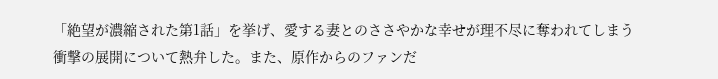「絶望が濃縮された第1話」を挙げ、愛する妻とのささやかな幸せが理不尽に奪われてしまう衝撃の展開について熱弁した。また、原作からのファンだ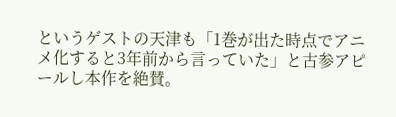というゲストの天津も「1巻が出た時点でアニメ化すると3年前から言っていた」と古参アピールし本作を絶賛。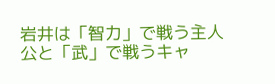岩井は「智力」で戦う主人公と「武」で戦うキャ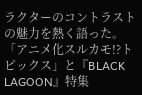ラクターのコントラストの魅力を熱く語った。
「アニメ化スルカモ!?トピックス」と『BLACK LAGOON』特集